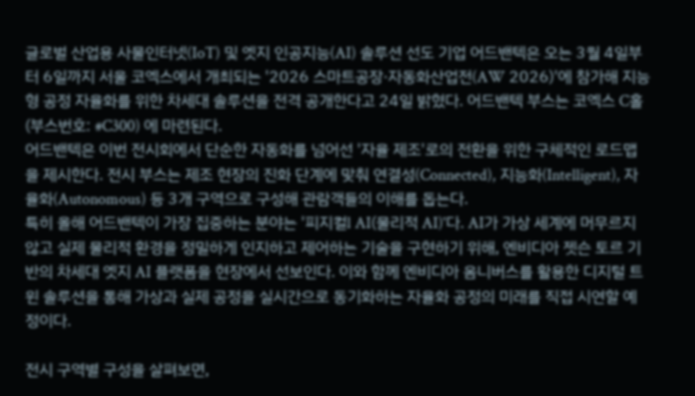글로벌 산업용 사물인터넷(IoT) 및 엣지 인공지능(AI) 솔루션 선도 기업 어드밴텍은 오는 3월 4일부터 6일까지 서울 코엑스에서 개최되는 '2026 스마트공장·자동화산업전(AW 2026)'에 참가해 지능형 공정 자율화를 위한 차세대 솔루션을 전격 공개한다고 24일 밝혔다. 어드밴텍 부스는 코엑스 C홀(부스번호: #C300) 에 마련된다.
어드밴텍은 이번 전시회에서 단순한 자동화를 넘어선 '자율 제조'로의 전환을 위한 구체적인 로드맵을 제시한다. 전시 부스는 제조 현장의 진화 단계에 맞춰 연결성(Connected), 지능화(Intelligent), 자율화(Autonomous) 등 3개 구역으로 구성해 관람객들의 이해를 돕는다.
특히 올해 어드밴텍이 가장 집중하는 분야는 '피지컬l AI(물리적 AI)'다. AI가 가상 세계에 머무르지 않고 실제 물리적 환경을 정밀하게 인지하고 제어하는 기술을 구현하기 위해, 엔비디아 젯슨 토르 기반의 차세대 엣지 AI 플랫폼을 현장에서 선보인다. 이와 함께 엔비디아 옴니버스를 활용한 디지털 트윈 솔루션을 통해 가상과 실제 공정을 실시간으로 동기화하는 자율화 공정의 미래를 직접 시연할 예정이다.

전시 구역별 구성을 살펴보면,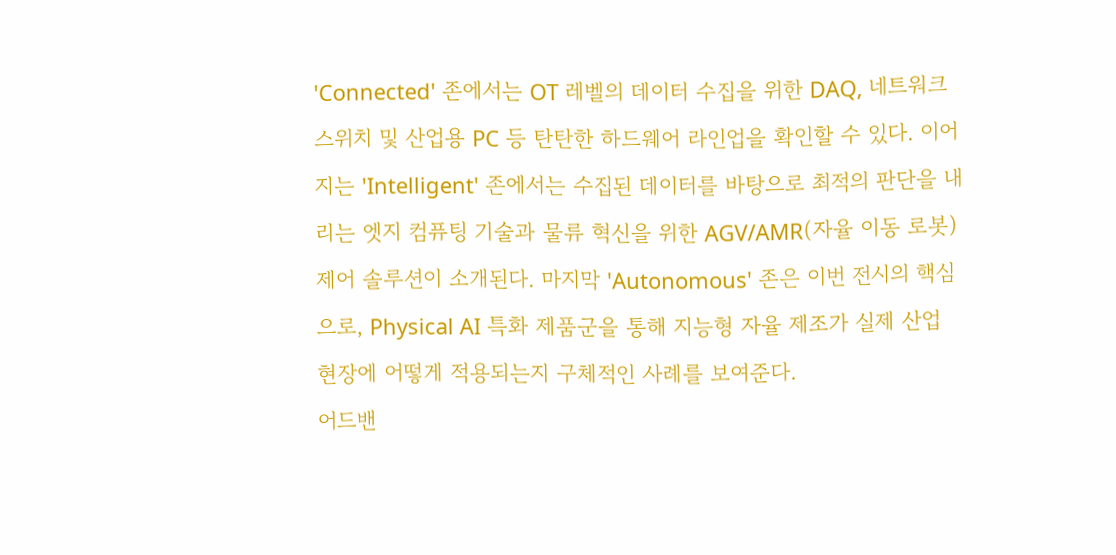'Connected' 존에서는 OT 레벨의 데이터 수집을 위한 DAQ, 네트워크 스위치 및 산업용 PC 등 탄탄한 하드웨어 라인업을 확인할 수 있다. 이어지는 'Intelligent' 존에서는 수집된 데이터를 바탕으로 최적의 판단을 내리는 엣지 컴퓨팅 기술과 물류 혁신을 위한 AGV/AMR(자율 이동 로봇) 제어 솔루션이 소개된다. 마지막 'Autonomous' 존은 이번 전시의 핵심으로, Physical AI 특화 제품군을 통해 지능형 자율 제조가 실제 산업 현장에 어떻게 적용되는지 구체적인 사례를 보여준다.
어드밴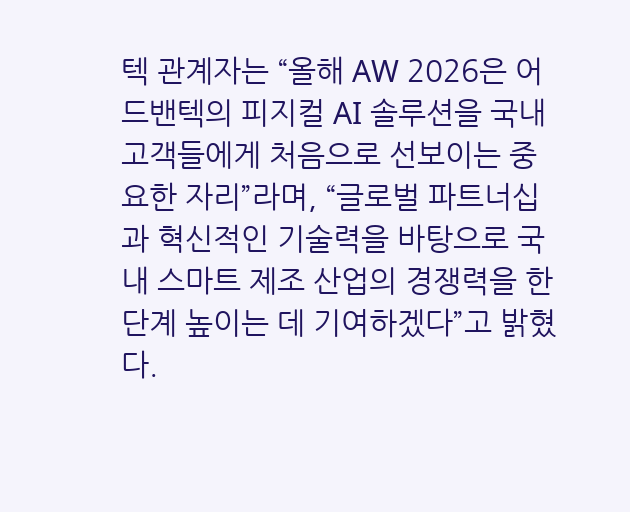텍 관계자는 “올해 AW 2026은 어드밴텍의 피지컬 AI 솔루션을 국내 고객들에게 처음으로 선보이는 중요한 자리”라며, “글로벌 파트너십과 혁신적인 기술력을 바탕으로 국내 스마트 제조 산업의 경쟁력을 한 단계 높이는 데 기여하겠다”고 밝혔다.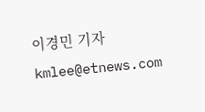이경민 기자 kmlee@etnews.com